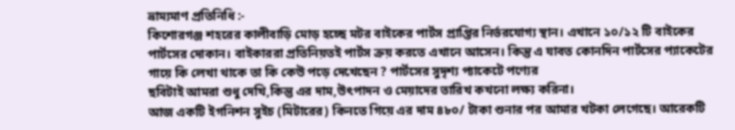ভ্রাম্যমাণ প্রতিনিধি :-
কিশোরগঞ্জ শহরের কালীবাড়ি মোড় হচ্ছে মটর বাইকের পার্টস প্রাপ্তির নির্ভরযোগ্য স্থান। এখানে ১০/১২ টি বাইকের পার্টসের দোকান। বাইকাররা প্রতিনিয়তই পার্টস ক্রয় করতে এখানে আসেন। কিন্তু এ যাবত কোনদিন পার্টসের প্যাকেটের গায়ে কি লেখা থাকে তা কি কেউ পড়ে দেখেছেন ? পার্টসের সুদৃশ্য প্যাকেটে পণ্যের
ছবিটাই আমরা শুধু দেখি,কিন্তু এর দাম,উৎপাদন ও মেয়াদের তারিখ কখনো লক্ষ্য করিনা।
আজ একটি ইগনিশন সুইচ (মিটারের) কিনতে গিয়ে এর দাম ৪৮০/ টাকা শুনার পর আমার খটকা লেগেছে। আরেকটি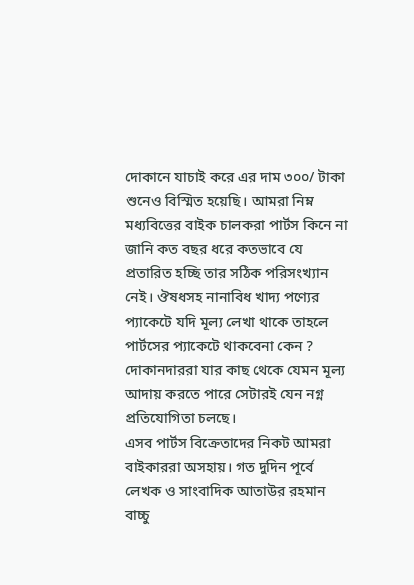দোকানে যাচাই করে এর দাম ৩০০/ টাকা শুনেও বিস্মিত হয়েছি। আমরা নিম্ন মধ্যবিত্তের বাইক চালকরা পার্টস কিনে না জানি কত বছর ধরে কতভাবে যে প্রতারিত হচ্ছি তার সঠিক পরিসংখ্যান নেই। ঔষধসহ নানাবিধ খাদ্য পণ্যের প্যাকেটে যদি মূল্য লেখা থাকে তাহলে পার্টসের প্যাকেটে থাকবেনা কেন ? দোকানদাররা যার কাছ থেকে যেমন মূল্য আদায় করতে পারে সেটারই যেন নগ্ন প্রতিযোগিতা চলছে।
এসব পার্টস বিক্রেতাদের নিকট আমরা বাইকাররা অসহায়। গত দুদিন পূর্বে লেখক ও সাংবাদিক আতাউর রহমান বাচ্চু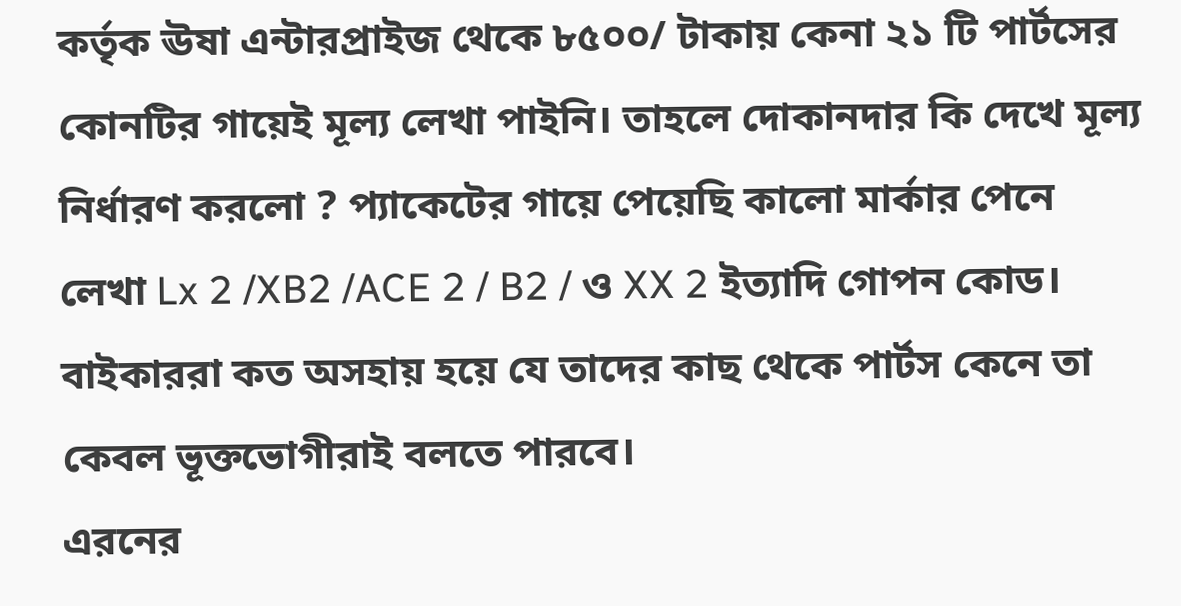কর্তৃক ঊষা এন্টারপ্রাইজ থেকে ৮৫০০/ টাকায় কেনা ২১ টি পার্টসের কোনটির গায়েই মূল্য লেখা পাইনি। তাহলে দোকানদার কি দেখে মূল্য নির্ধারণ করলো ? প্যাকেটের গায়ে পেয়েছি কালো মার্কার পেনে লেখা Lx 2 /XB2 /ACE 2 / B2 / ও XX 2 ইত্যাদি গোপন কোড। বাইকাররা কত অসহায় হয়ে যে তাদের কাছ থেকে পার্টস কেনে তা কেবল ভূক্তভোগীরাই বলতে পারবে।
এরনের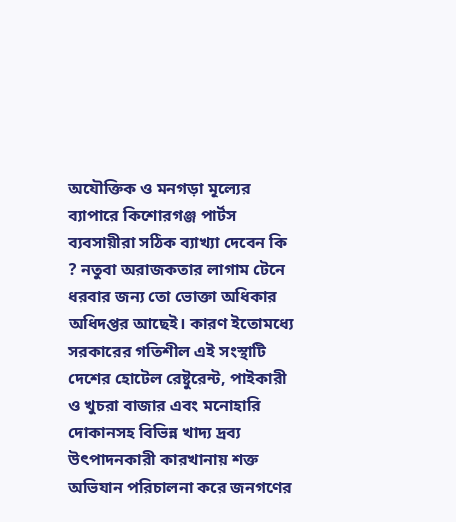অযৌক্তিক ও মনগড়া মূল্যের ব্যাপারে কিশোরগঞ্জ পার্টস ব্যবসায়ীরা সঠিক ব্যাখ্যা দেবেন কি ? নতুবা অরাজকতার লাগাম টেনে ধরবার জন্য তো ভোক্তা অধিকার অধিদপ্তর আছেই। কারণ ইতোমধ্যে সরকারের গতিশীল এই সংস্থাটি দেশের হোটেল রেষ্টুরেন্ট, পাইকারী ও খুচরা বাজার এবং মনোহারি দোকানসহ বিভিন্ন খাদ্য দ্রব্য উৎপাদনকারী কারখানায় শক্ত অভিযান পরিচালনা করে জনগণের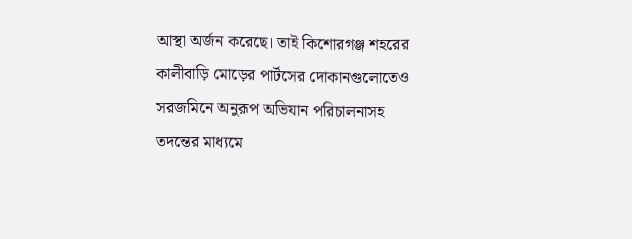আস্থা অর্জন করেছে। তাই কিশোরগঞ্জ শহরের কালীবাড়ি মোড়ের পার্টসের দোকানগুলোতেও সরজমিনে অনুরূপ অভিযান পরিচালনাসহ তদন্তের মাধ্যমে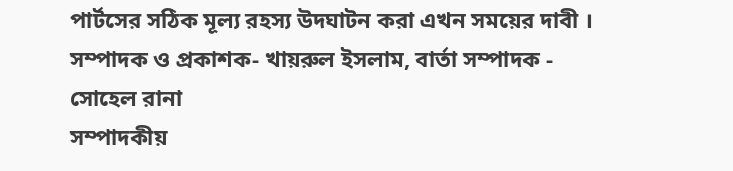পার্টসের সঠিক মূল্য রহস্য উদঘাটন করা এখন সময়ের দাবী ।
সম্পাদক ও প্রকাশক- খায়রুল ইসলাম, বার্তা সম্পাদক - সোহেল রানা
সম্পাদকীয়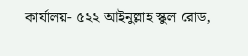কার্যালয়- ৫২২ আইনুল্লাহ স্কুল রোড,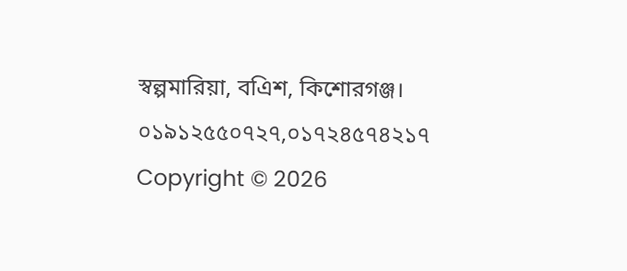স্বল্পমারিয়া, বএিশ, কিশোরগঞ্জ।
০১৯১২৫৫০৭২৭,০১৭২৪৫৭৪২১৭
Copyright © 2026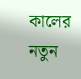কালের নতুন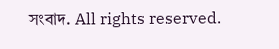সংবাদ. All rights reserved.